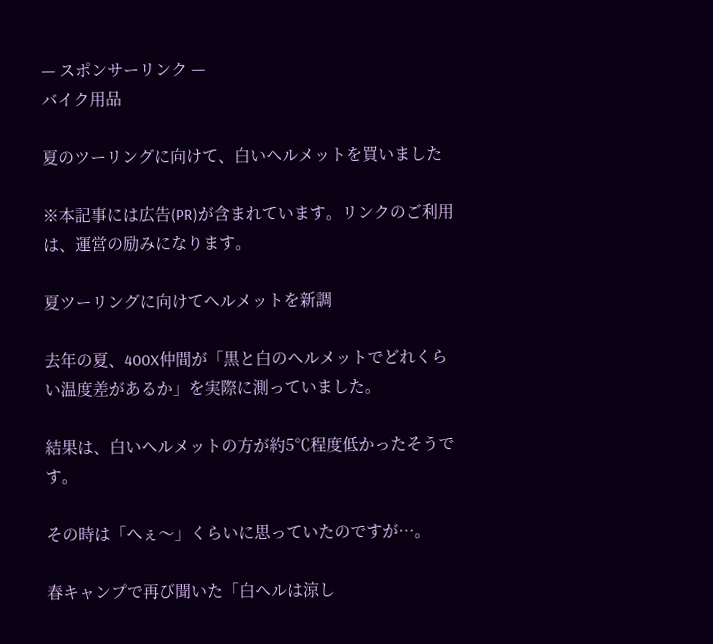— スポンサーリンク —
バイク用品

夏のツーリングに向けて、白いヘルメットを買いました

※本記事には広告(PR)が含まれています。リンクのご利用は、運営の励みになります。

夏ツーリングに向けてヘルメットを新調

去年の夏、400X仲間が「黒と白のヘルメットでどれくらい温度差があるか」を実際に測っていました。

結果は、白いヘルメットの方が約5℃程度低かったそうです。

その時は「へぇ〜」くらいに思っていたのですが…。

春キャンプで再び聞いた「白ヘルは涼し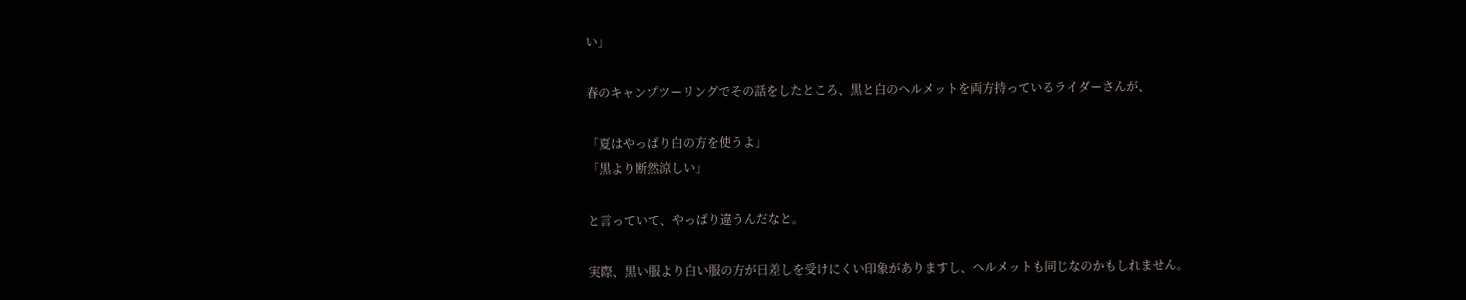い」

春のキャンプツーリングでその話をしたところ、黒と白のヘルメットを両方持っているライダーさんが、

「夏はやっぱり白の方を使うよ」
「黒より断然涼しい」

と言っていて、やっぱり違うんだなと。

実際、黒い服より白い服の方が日差しを受けにくい印象がありますし、ヘルメットも同じなのかもしれません。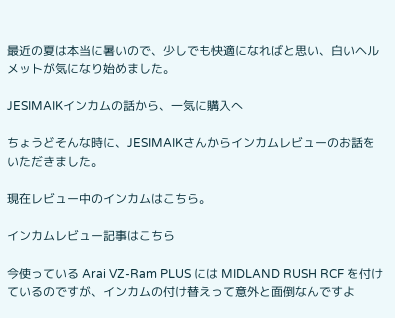最近の夏は本当に暑いので、少しでも快適になればと思い、白いヘルメットが気になり始めました。

JESIMAIKインカムの話から、一気に購入へ

ちょうどそんな時に、JESIMAIKさんからインカムレビューのお話をいただきました。

現在レビュー中のインカムはこちら。

インカムレビュー記事はこちら

今使っている Arai VZ-Ram PLUS には MIDLAND RUSH RCF を付けているのですが、インカムの付け替えって意外と面倒なんですよ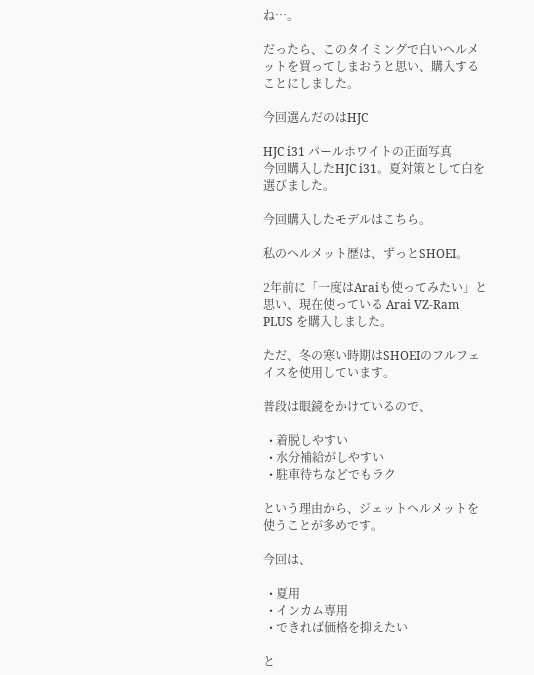ね…。

だったら、このタイミングで白いヘルメットを買ってしまおうと思い、購入することにしました。

今回選んだのはHJC

HJC i31 パールホワイトの正面写真
今回購入したHJC i31。夏対策として白を選びました。

今回購入したモデルはこちら。

私のヘルメット歴は、ずっとSHOEI。

2年前に「一度はAraiも使ってみたい」と思い、現在使っている Arai VZ-Ram PLUS を購入しました。

ただ、冬の寒い時期はSHOEIのフルフェイスを使用しています。

普段は眼鏡をかけているので、

  • 着脱しやすい
  • 水分補給がしやすい
  • 駐車待ちなどでもラク

という理由から、ジェットヘルメットを使うことが多めです。

今回は、

  • 夏用
  • インカム専用
  • できれば価格を抑えたい

と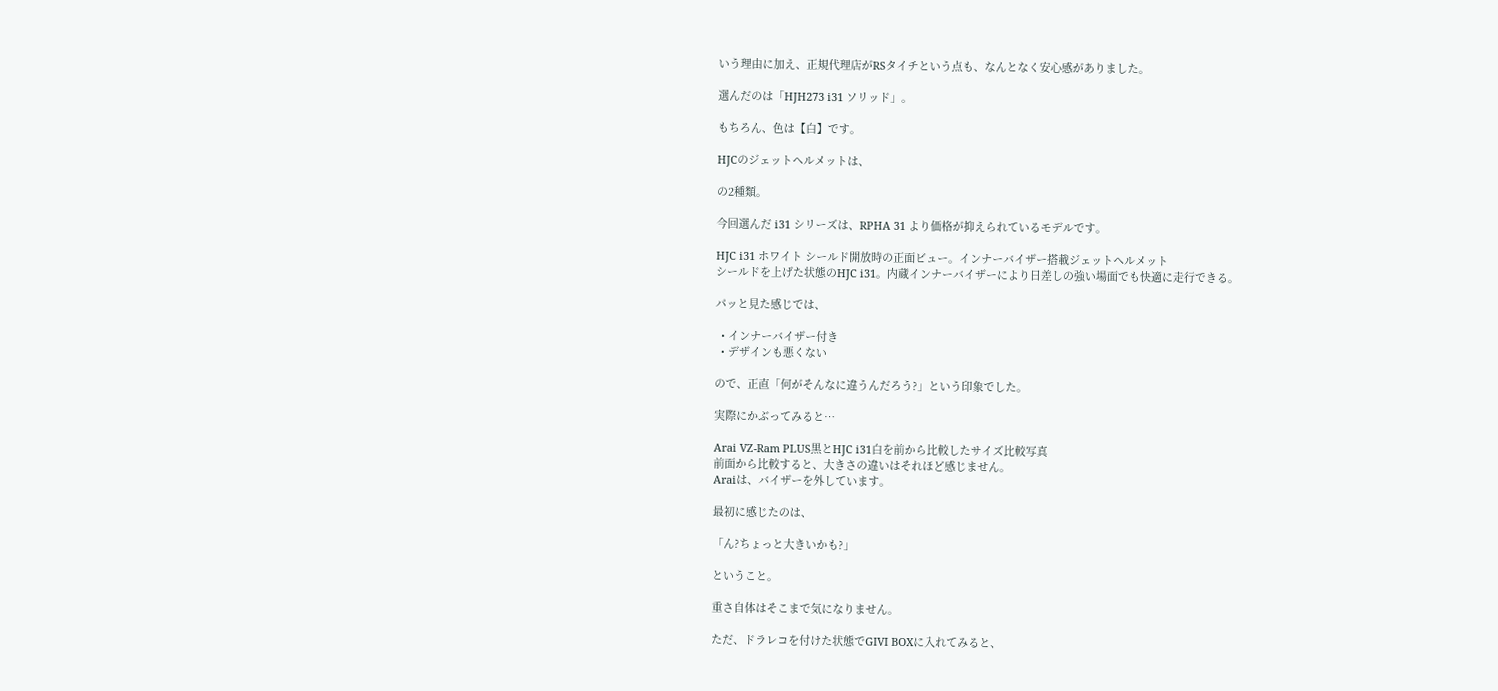いう理由に加え、正規代理店がRSタイチという点も、なんとなく安心感がありました。

選んだのは「HJH273 i31 ソリッド」。

もちろん、色は【白】です。

HJCのジェットヘルメットは、

の2種類。

今回選んだ i31 シリーズは、RPHA 31 より価格が抑えられているモデルです。

HJC i31 ホワイト シールド開放時の正面ビュー。インナーバイザー搭載ジェットヘルメット
シールドを上げた状態のHJC i31。内蔵インナーバイザーにより日差しの強い場面でも快適に走行できる。

パッと見た感じでは、

  • インナーバイザー付き
  • デザインも悪くない

ので、正直「何がそんなに違うんだろう?」という印象でした。

実際にかぶってみると…

Arai VZ-Ram PLUS黒とHJC i31白を前から比較したサイズ比較写真
前面から比較すると、大きさの違いはそれほど感じません。
Araiは、バイザーを外しています。

最初に感じたのは、

「ん?ちょっと大きいかも?」

ということ。

重さ自体はそこまで気になりません。

ただ、ドラレコを付けた状態でGIVI BOXに入れてみると、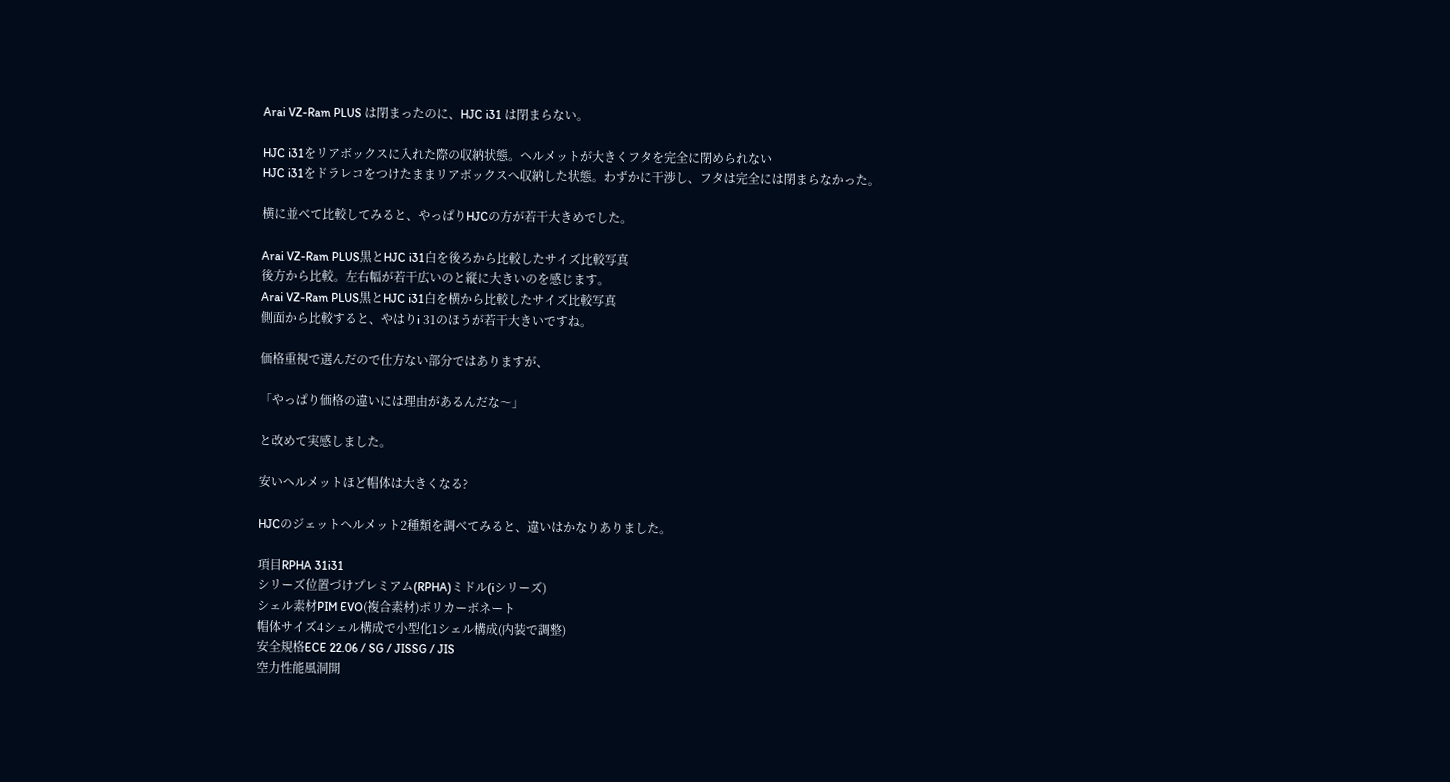Arai VZ-Ram PLUS は閉まったのに、HJC i31 は閉まらない。

HJC i31をリアボックスに入れた際の収納状態。ヘルメットが大きくフタを完全に閉められない
HJC i31をドラレコをつけたままリアボックスへ収納した状態。わずかに干渉し、フタは完全には閉まらなかった。

横に並べて比較してみると、やっぱりHJCの方が若干大きめでした。

Arai VZ-Ram PLUS黒とHJC i31白を後ろから比較したサイズ比較写真
後方から比較。左右幅が若干広いのと縦に大きいのを感じます。
Arai VZ-Ram PLUS黒とHJC i31白を横から比較したサイズ比較写真
側面から比較すると、やはりi 31のほうが若干大きいですね。

価格重視で選んだので仕方ない部分ではありますが、

「やっぱり価格の違いには理由があるんだな〜」

と改めて実感しました。

安いヘルメットほど帽体は大きくなる?

HJCのジェットヘルメット2種類を調べてみると、違いはかなりありました。

項目RPHA 31i31
シリーズ位置づけプレミアム(RPHA)ミドル(iシリーズ)
シェル素材PIM EVO(複合素材)ポリカーボネート
帽体サイズ4シェル構成で小型化1シェル構成(内装で調整)
安全規格ECE 22.06 / SG / JISSG / JIS
空力性能風洞開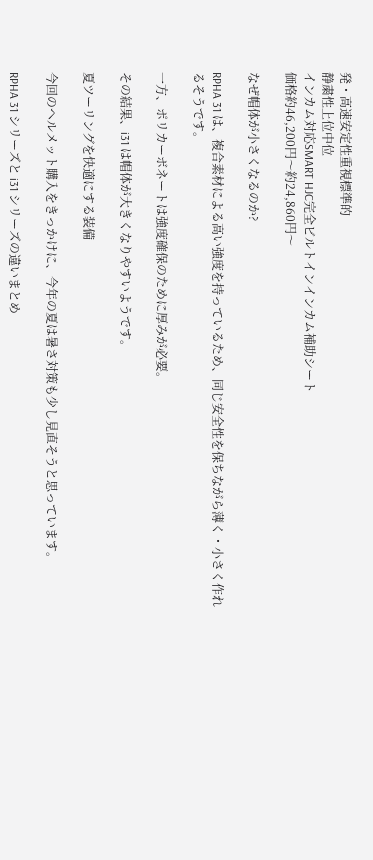発・高速安定性重視標準的
静粛性上位中位
インカム対応SMART HJC完全ビルトインインカム補助シート
価格約46,200円〜約24,860円〜

なぜ帽体が小さくなるのか?

RPHA 31 は、複合素材による高い強度を持っているため、同じ安全性を保ちながら薄く・小さく作れるそうです。

一方、ポリカーボネートは強度確保のために厚みが必要。

その結果、i31 は帽体が大きくなりやすいようです。

夏ツーリングを快適にする装備

今回のヘルメット購入をきっかけに、今年の夏は暑さ対策も少し見直そうと思っています。

RPHA 31 シリーズと i31 シリーズの違いまとめ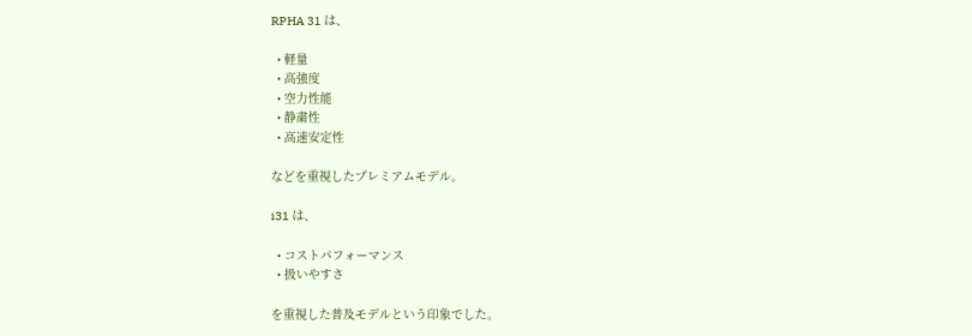RPHA 31 は、

  • 軽量
  • 高強度
  • 空力性能
  • 静粛性
  • 高速安定性

などを重視したプレミアムモデル。

i31 は、

  • コストパフォーマンス
  • 扱いやすさ

を重視した普及モデルという印象でした。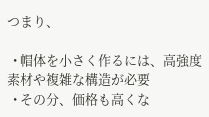つまり、

  • 帽体を小さく作るには、高強度素材や複雑な構造が必要
  • その分、価格も高くな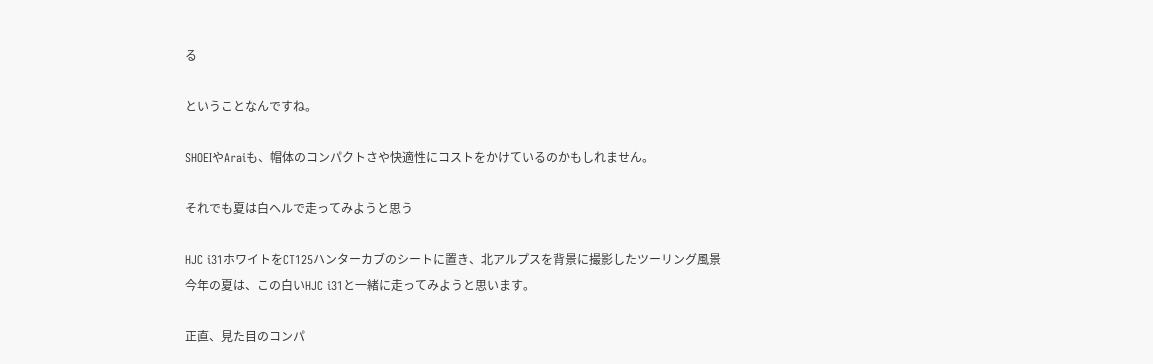る

ということなんですね。

SHOEIやAraiも、帽体のコンパクトさや快適性にコストをかけているのかもしれません。

それでも夏は白ヘルで走ってみようと思う

HJC i31ホワイトをCT125ハンターカブのシートに置き、北アルプスを背景に撮影したツーリング風景
今年の夏は、この白いHJC i31と一緒に走ってみようと思います。

正直、見た目のコンパ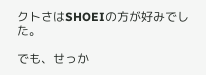クトさはSHOEIの方が好みでした。

でも、せっか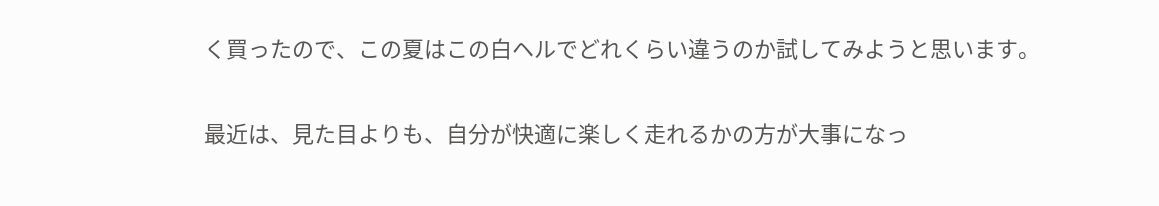く買ったので、この夏はこの白ヘルでどれくらい違うのか試してみようと思います。

最近は、見た目よりも、自分が快適に楽しく走れるかの方が大事になっ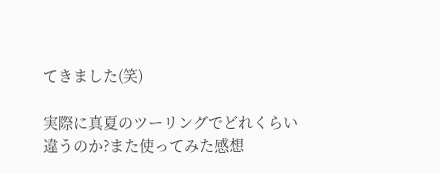てきました(笑)

実際に真夏のツーリングでどれくらい違うのか?また使ってみた感想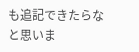も追記できたらなと思いま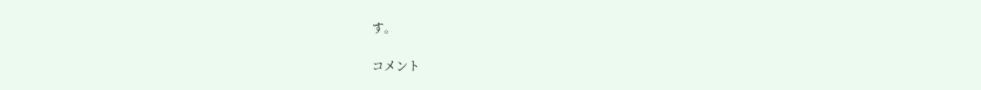す。

コメント